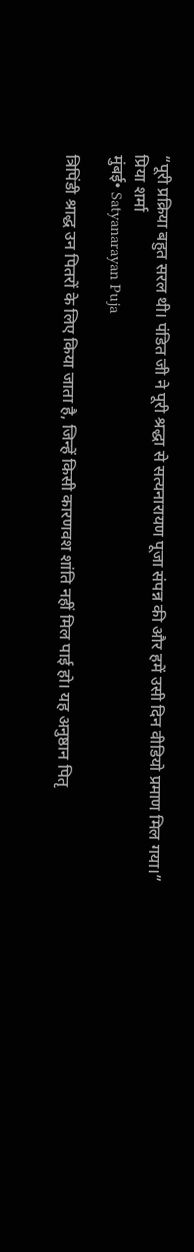“पूरी प्रक्रिया बहुत सरल थी। पंडित जी ने पूरी श्रद्धा से सत्यनारायण पूजा संपन्न की और हमें उसी दिन वीडियो प्रमाण मिल गया।”
प्रिया शर्मा
मुंबई• Satyanarayan Puja

त्रिपिंडी श्राद्ध उन पितरों के लिए किया जाता है, जिन्हें किसी कारणवश शांति नहीं मिल पाई हो। यह अनुष्ठान पितृ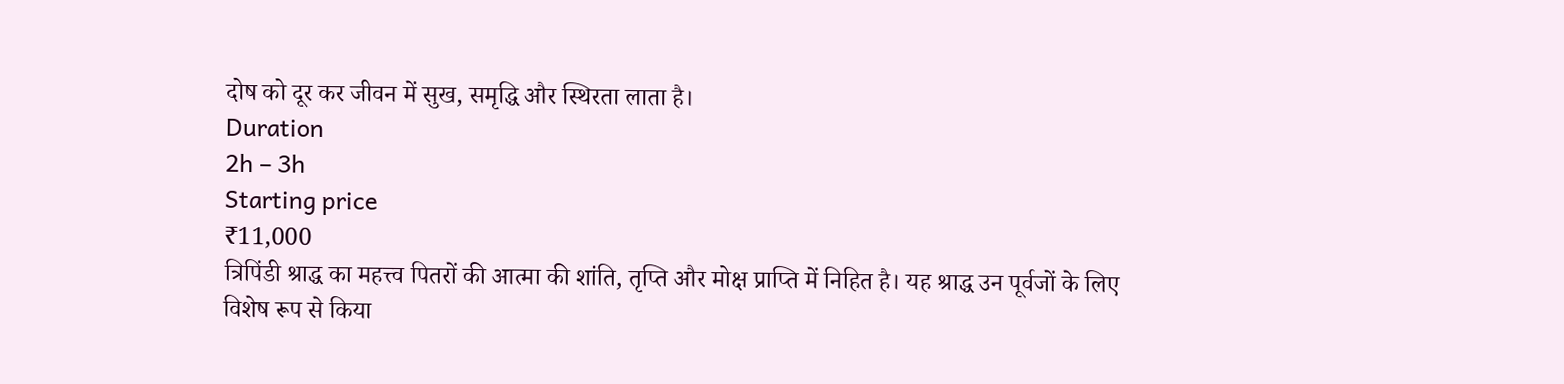दोष को दूर कर जीवन में सुख, समृद्धि और स्थिरता लाता है।
Duration
2h – 3h
Starting price
₹11,000
त्रिपिंडी श्राद्ध का महत्त्व पितरों की आत्मा की शांति, तृप्ति और मोक्ष प्राप्ति में निहित है। यह श्राद्ध उन पूर्वजों के लिए विशेष रूप से किया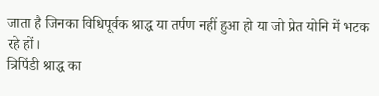जाता है जिनका विधिपूर्वक श्राद्ध या तर्पण नहीं हुआ हो या जो प्रेत योनि में भटक रहे हों।
त्रिपिंडी श्राद्ध का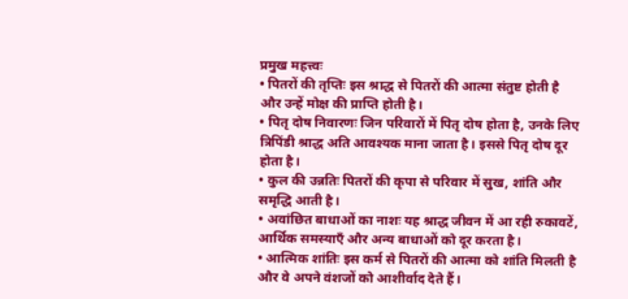प्रमुख महत्त्वः
• पितरों की तृप्तिः इस श्राद्ध से पितरों की आत्मा संतुष्ट होती है और उन्हें मोक्ष की प्राप्ति होती है।
• पितृ दोष निवारणः जिन परिवारों में पितृ दोष होता है, उनके लिए त्रिपिंडी श्राद्ध अति आवश्यक माना जाता है। इससे पितृ दोष दूर होता है।
• कुल की उन्नतिः पितरों की कृपा से परिवार में सुख, शांति और समृद्धि आती है।
• अवांछित बाधाओं का नाशः यह श्राद्ध जीवन में आ रही रुकावटें, आर्थिक समस्याएँ और अन्य बाधाओं को दूर करता है।
• आत्मिक शांतिः इस कर्म से पितरों की आत्मा को शांति मिलती है और वे अपने वंशजों को आशीर्वाद देते हैं।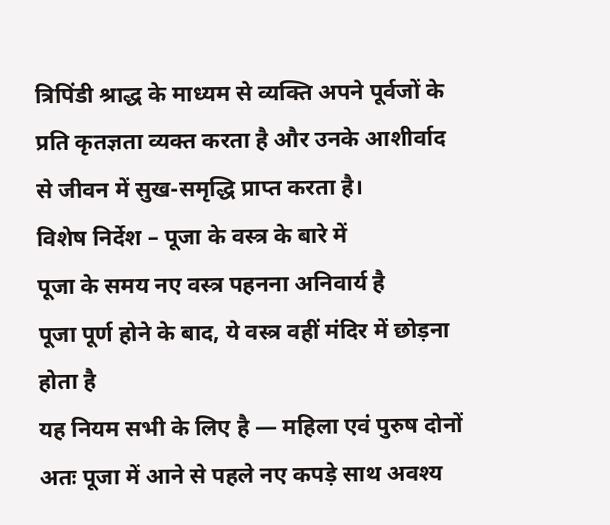त्रिपिंडी श्राद्ध के माध्यम से व्यक्ति अपने पूर्वजों के प्रति कृतज्ञता व्यक्त करता है और उनके आशीर्वाद से जीवन में सुख-समृद्धि प्राप्त करता है।
विशेष निर्देश – पूजा के वस्त्र के बारे में
पूजा के समय नए वस्त्र पहनना अनिवार्य है
पूजा पूर्ण होने के बाद, ये वस्त्र वहीं मंदिर में छोड़ना होता है
यह नियम सभी के लिए है — महिला एवं पुरुष दोनों
अतः पूजा में आने से पहले नए कपड़े साथ अवश्य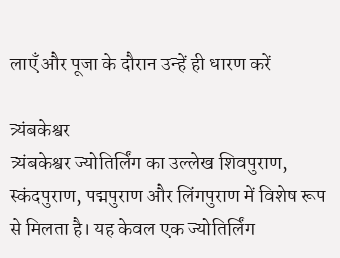लाएँ और पूजा के दौरान उन्हें ही धारण करें

त्र्यंबकेश्वर
त्र्यंबकेश्वर ज्योतिर्लिंग का उल्लेख शिवपुराण, स्कंदपुराण, पद्मपुराण और लिंगपुराण में विशेष रूप से मिलता है। यह केवल एक ज्योतिर्लिंग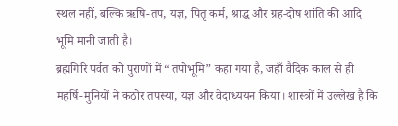स्थल नहीं, बल्कि ऋषि-तप, यज्ञ, पितृ कर्म, श्राद्ध और ग्रह-दोष शांति की आदि भूमि मानी जाती है।
ब्रह्मगिरि पर्वत को पुराणों में “तपोभूमि” कहा गया है, जहाँ वैदिक काल से ही महर्षि-मुनियों ने कठोर तपस्या, यज्ञ और वेदाध्ययन किया। शास्त्रों में उल्लेख है कि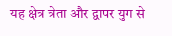यह क्षेत्र त्रेता और द्वापर युग से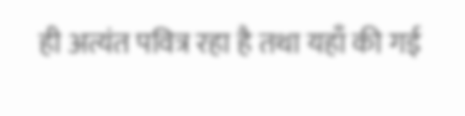ही अत्यंत पवित्र रहा है तथा यहाँ की गई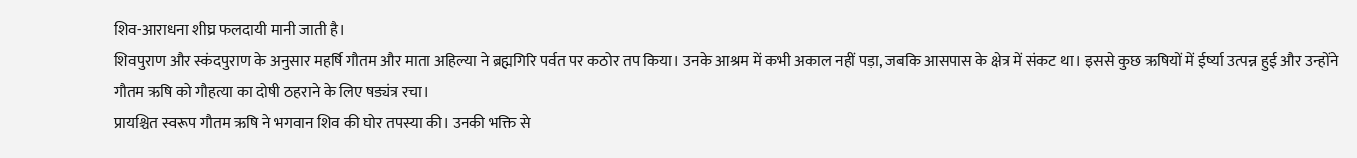शिव-आराधना शीघ्र फलदायी मानी जाती है।
शिवपुराण और स्कंदपुराण के अनुसार महर्षि गौतम और माता अहिल्या ने ब्रह्मगिरि पर्वत पर कठोर तप किया। उनके आश्रम में कभी अकाल नहीं पड़ा, जबकि आसपास के क्षेत्र में संकट था। इससे कुछ ऋषियों में ईर्ष्या उत्पन्न हुई और उन्होंने गौतम ऋषि को गौहत्या का दोषी ठहराने के लिए षड्यंत्र रचा।
प्रायश्चित स्वरूप गौतम ऋषि ने भगवान शिव की घोर तपस्या की। उनकी भक्ति से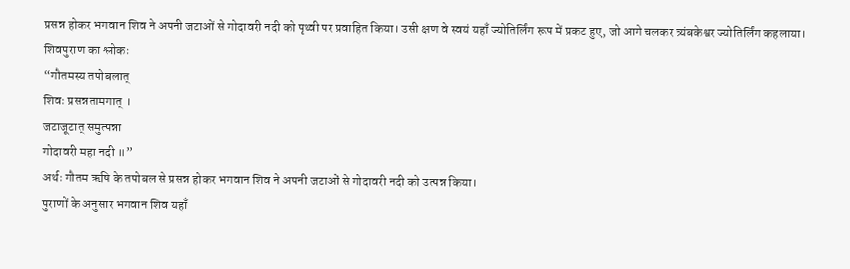प्रसन्न होकर भगवान शिव ने अपनी जटाओं से गोदावरी नदी को पृथ्वी पर प्रवाहित किया। उसी क्षण वे स्वयं यहाँ ज्योतिर्लिंग रूप में प्रकट हुए, जो आगे चलकर त्र्यंबकेश्वर ज्योतिर्लिंग कहलाया।
शिवपुराण का श्लोकः
“गौतमस्य तपोबलात्
शिवः प्रसन्नतामगात् ।
जटाजूटात् समुत्पन्ना
गोदावरी महा नदी ॥”
अर्थः गौतम ऋषि के तपोबल से प्रसन्न होकर भगवान शिव ने अपनी जटाओं से गोदावरी नदी को उत्पन्न किया।
पुराणों के अनुसार भगवान शिव यहाँ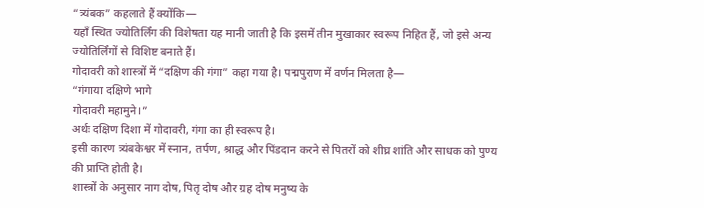“त्र्यंबक” कहलाते हैं क्योंकि—
यहाँ स्थित ज्योतिर्लिंग की विशेषता यह मानी जाती है कि इसमें तीन मुखाकार स्वरूप निहित हैं, जो इसे अन्य ज्योतिर्लिंगों से विशिष्ट बनाते हैं।
गोदावरी को शास्त्रों में “दक्षिण की गंगा” कहा गया है। पद्मपुराण में वर्णन मिलता है—
“गंगाया दक्षिणे भागे
गोदावरी महामुने।”
अर्थः दक्षिण दिशा में गोदावरी, गंगा का ही स्वरूप है।
इसी कारण त्र्यंबकेश्वर में स्नान, तर्पण, श्राद्ध और पिंडदान करने से पितरों को शीघ्र शांति और साधक को पुण्य की प्राप्ति होती है।
शास्त्रों के अनुसार नाग दोष, पितृ दोष और ग्रह दोष मनुष्य के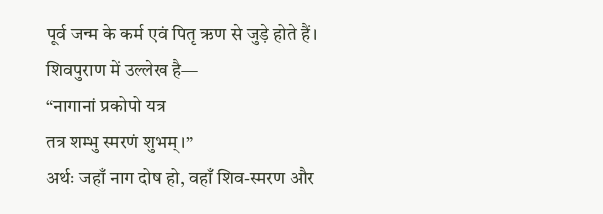पूर्व जन्म के कर्म एवं पितृ ऋण से जुड़े होते हैं। शिवपुराण में उल्लेख है—
“नागानां प्रकोपो यत्र
तत्र शम्भु स्मरणं शुभम्।”
अर्थः जहाँ नाग दोष हो, वहाँ शिव-स्मरण और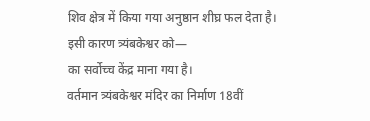शिव क्षेत्र में किया गया अनुष्ठान शीघ्र फल देता है।
इसी कारण त्र्यंबकेश्वर को—
का सर्वोच्च केंद्र माना गया है।
वर्तमान त्र्यंबकेश्वर मंदिर का निर्माण 18वीं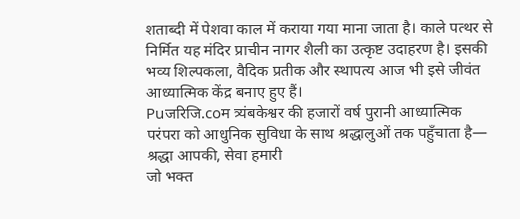शताब्दी में पेशवा काल में कराया गया माना जाता है। काले पत्थर से निर्मित यह मंदिर प्राचीन नागर शैली का उत्कृष्ट उदाहरण है। इसकी भव्य शिल्पकला, वैदिक प्रतीक और स्थापत्य आज भी इसे जीवंत आध्यात्मिक केंद्र बनाए हुए हैं।
Puजरिजि.coम त्र्यंबकेश्वर की हजारों वर्ष पुरानी आध्यात्मिक परंपरा को आधुनिक सुविधा के साथ श्रद्धालुओं तक पहुँचाता है—
श्रद्धा आपकी, सेवा हमारी
जो भक्त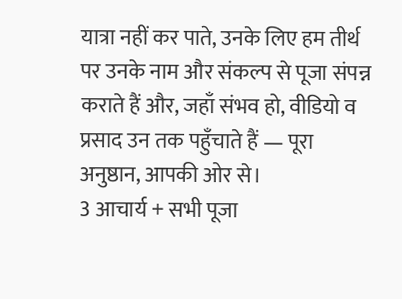यात्रा नहीं कर पाते, उनके लिए हम तीर्थ पर उनके नाम और संकल्प से पूजा संपन्न कराते हैं और, जहाँ संभव हो, वीडियो व प्रसाद उन तक पहुँचाते हैं — पूरा अनुष्ठान, आपकी ओर से।
3 आचार्य + सभी पूजा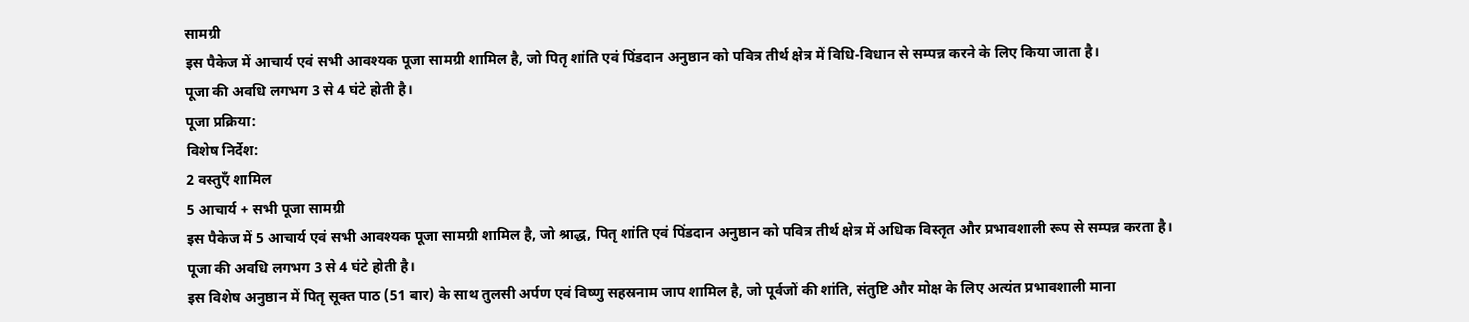सामग्री
इस पैकेज में आचार्य एवं सभी आवश्यक पूजा सामग्री शामिल है, जो पितृ शांति एवं पिंडदान अनुष्ठान को पवित्र तीर्थ क्षेत्र में विधि-विधान से सम्पन्न करने के लिए किया जाता है।
पूजा की अवधि लगभग 3 से 4 घंटे होती है।
पूजा प्रक्रिया:
विशेष निर्देश:
2 वस्तुएँ शामिल
5 आचार्य + सभी पूजा सामग्री
इस पैकेज में 5 आचार्य एवं सभी आवश्यक पूजा सामग्री शामिल है, जो श्राद्ध, पितृ शांति एवं पिंडदान अनुष्ठान को पवित्र तीर्थ क्षेत्र में अधिक विस्तृत और प्रभावशाली रूप से सम्पन्न करता है।
पूजा की अवधि लगभग 3 से 4 घंटे होती है।
इस विशेष अनुष्ठान में पितृ सूक्त पाठ (51 बार) के साथ तुलसी अर्पण एवं विष्णु सहस्रनाम जाप शामिल है, जो पूर्वजों की शांति, संतुष्टि और मोक्ष के लिए अत्यंत प्रभावशाली माना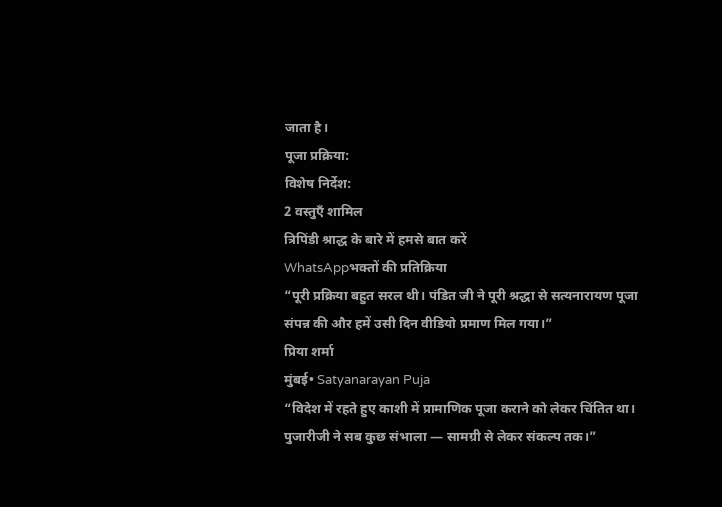जाता है।
पूजा प्रक्रिया:
विशेष निर्देश:
2 वस्तुएँ शामिल
त्रिपिंडी श्राद्ध के बारे में हमसे बात करें
WhatsAppभक्तों की प्रतिक्रिया
“पूरी प्रक्रिया बहुत सरल थी। पंडित जी ने पूरी श्रद्धा से सत्यनारायण पूजा संपन्न की और हमें उसी दिन वीडियो प्रमाण मिल गया।”
प्रिया शर्मा
मुंबई• Satyanarayan Puja
“विदेश में रहते हुए काशी में प्रामाणिक पूजा कराने को लेकर चिंतित था। पुजारीजी ने सब कुछ संभाला — सामग्री से लेकर संकल्प तक।”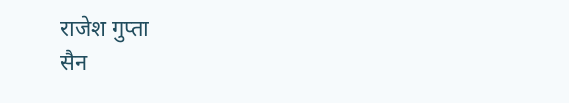राजेश गुप्ता
सैन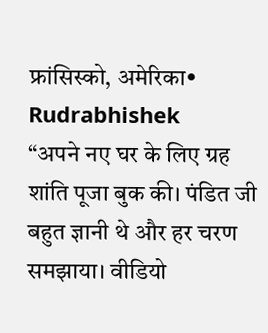फ्रांसिस्को, अमेरिका• Rudrabhishek
“अपने नए घर के लिए ग्रह शांति पूजा बुक की। पंडित जी बहुत ज्ञानी थे और हर चरण समझाया। वीडियो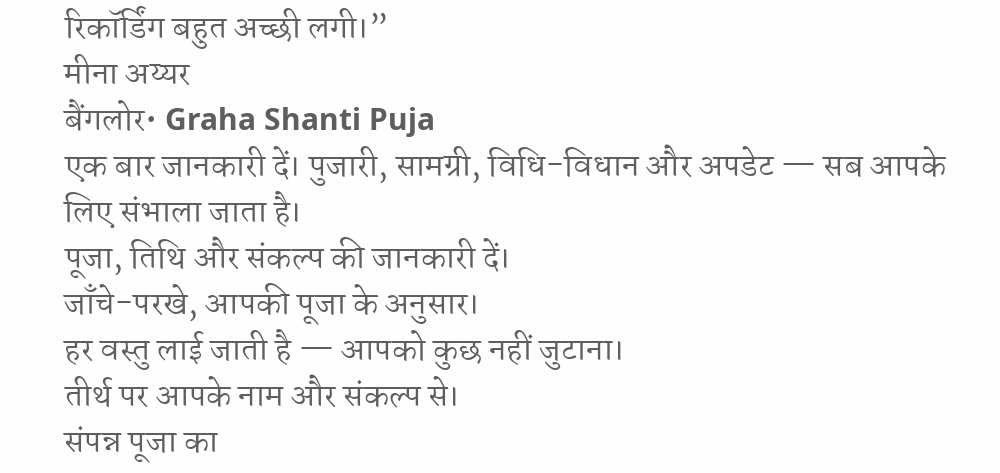रिकॉर्डिंग बहुत अच्छी लगी।”
मीना अय्यर
बैंगलोर• Graha Shanti Puja
एक बार जानकारी दें। पुजारी, सामग्री, विधि-विधान और अपडेट — सब आपके लिए संभाला जाता है।
पूजा, तिथि और संकल्प की जानकारी दें।
जाँचे-परखे, आपकी पूजा के अनुसार।
हर वस्तु लाई जाती है — आपको कुछ नहीं जुटाना।
तीर्थ पर आपके नाम और संकल्प से।
संपन्न पूजा का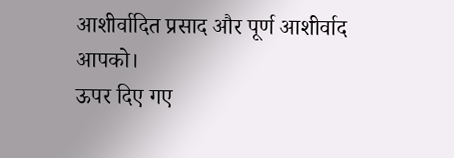आशीर्वादित प्रसाद और पूर्ण आशीर्वाद आपको।
ऊपर दिए गए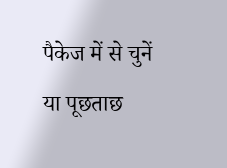पैकेज में से चुनें या पूछताछ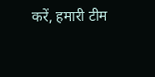करें, हमारी टीम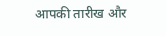आपकी तारीख और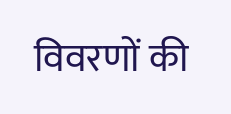विवरणों की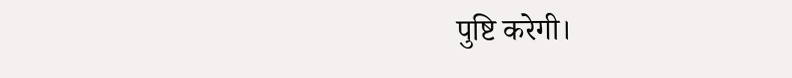पुष्टि करेगी।